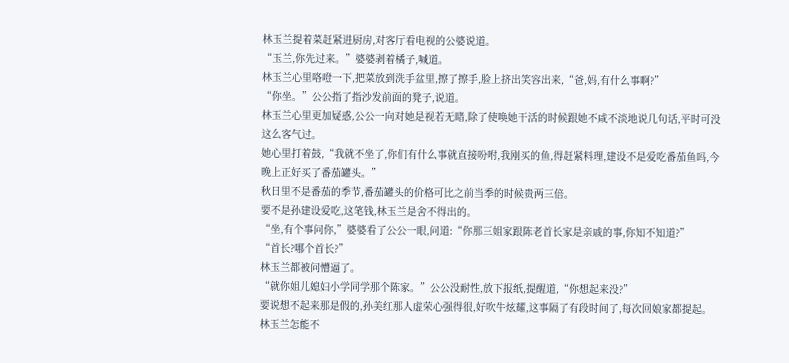林玉兰提着菜赶紧进厨房,对客厅看电视的公婆说道。
“玉兰,你先过来。”婆婆剥着橘子,喊道。
林玉兰心里咯噔一下,把菜放到洗手盆里,擦了擦手,脸上挤出笑容出来,“爸,妈,有什么事啊?”
“你坐。”公公指了指沙发前面的凳子,说道。
林玉兰心里更加疑惑,公公一向对她是视若无睹,除了使唤她干活的时候跟她不咸不淡地说几句话,平时可没这么客气过。
她心里打着鼓,“我就不坐了,你们有什么事就直接吩咐,我刚买的鱼,得赶紧料理,建设不是爱吃番茄鱼吗,今晚上正好买了番茄罐头。”
秋日里不是番茄的季节,番茄罐头的价格可比之前当季的时候贵两三倍。
要不是孙建设爱吃,这笔钱,林玉兰是舍不得出的。
“坐,有个事问你,”婆婆看了公公一眼,问道:“你那三姐家跟陈老首长家是亲戚的事,你知不知道?”
“首长?哪个首长?”
林玉兰都被问懵逼了。
“就你姐儿媳妇小学同学那个陈家。”公公没耐性,放下报纸,提醒道,“你想起来没?”
要说想不起来那是假的,孙美红那人虚荣心强得很,好吹牛炫耀,这事隔了有段时间了,每次回娘家都提起。
林玉兰怎能不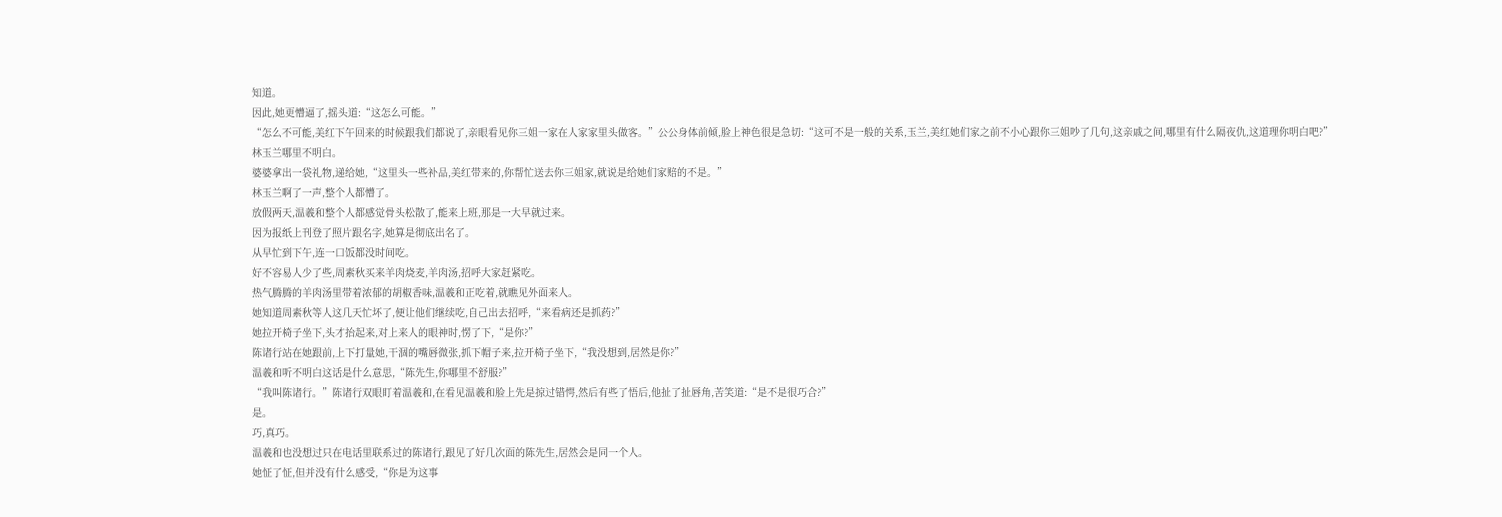知道。
因此,她更懵逼了,摇头道:“这怎么可能。”
“怎么不可能,美红下午回来的时候跟我们都说了,亲眼看见你三姐一家在人家家里头做客。”公公身体前倾,脸上神色很是急切:“这可不是一般的关系,玉兰,美红她们家之前不小心跟你三姐吵了几句,这亲戚之间,哪里有什么隔夜仇,这道理你明白吧?”
林玉兰哪里不明白。
婆婆拿出一袋礼物,递给她,“这里头一些补品,美红带来的,你帮忙送去你三姐家,就说是给她们家赔的不是。”
林玉兰啊了一声,整个人都懵了。
放假两天,温羲和整个人都感觉骨头松散了,能来上班,那是一大早就过来。
因为报纸上刊登了照片跟名字,她算是彻底出名了。
从早忙到下午,连一口饭都没时间吃。
好不容易人少了些,周素秋买来羊肉烧麦,羊肉汤,招呼大家赶紧吃。
热气腾腾的羊肉汤里带着浓郁的胡椒香味,温羲和正吃着,就瞧见外面来人。
她知道周素秋等人这几天忙坏了,便让他们继续吃,自己出去招呼,“来看病还是抓药?”
她拉开椅子坐下,头才抬起来,对上来人的眼神时,愣了下,“是你?”
陈诸行站在她跟前,上下打量她,干涸的嘴唇微张,抓下帽子来,拉开椅子坐下,“我没想到,居然是你?”
温羲和听不明白这话是什么意思,“陈先生,你哪里不舒服?”
“我叫陈诸行。”陈诸行双眼盯着温羲和,在看见温羲和脸上先是掠过错愕,然后有些了悟后,他扯了扯唇角,苦笑道:“是不是很巧合?”
是。
巧,真巧。
温羲和也没想过只在电话里联系过的陈诸行,跟见了好几次面的陈先生,居然会是同一个人。
她怔了怔,但并没有什么感受,“你是为这事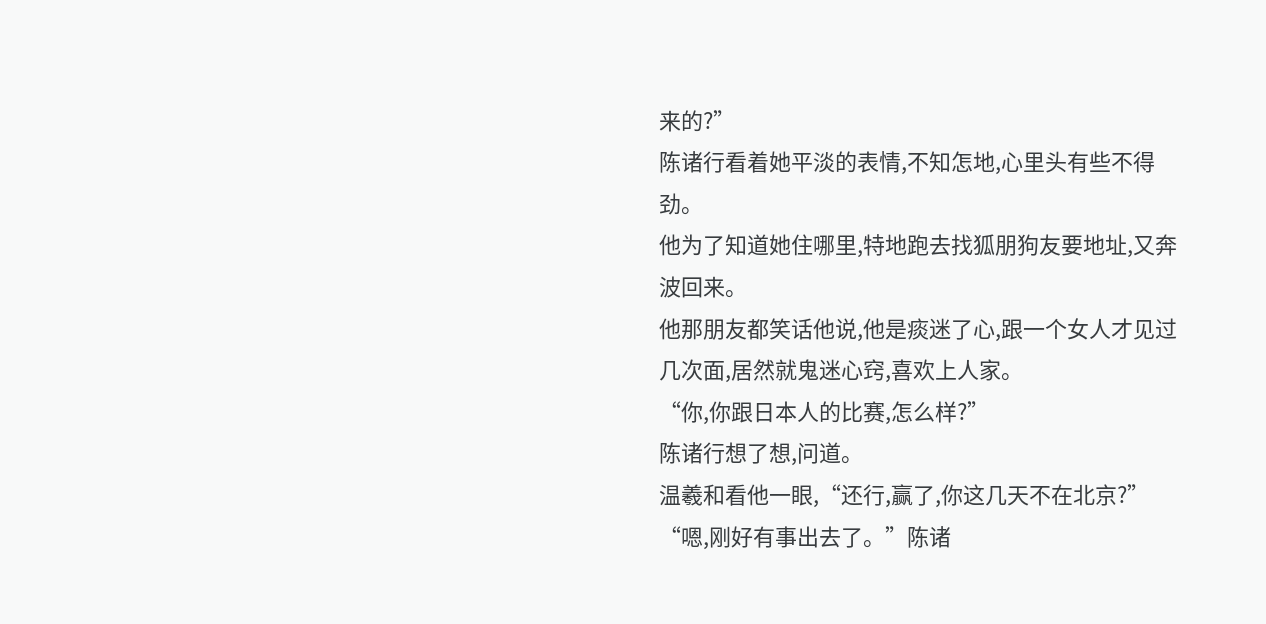来的?”
陈诸行看着她平淡的表情,不知怎地,心里头有些不得劲。
他为了知道她住哪里,特地跑去找狐朋狗友要地址,又奔波回来。
他那朋友都笑话他说,他是痰迷了心,跟一个女人才见过几次面,居然就鬼迷心窍,喜欢上人家。
“你,你跟日本人的比赛,怎么样?”
陈诸行想了想,问道。
温羲和看他一眼,“还行,赢了,你这几天不在北京?”
“嗯,刚好有事出去了。”陈诸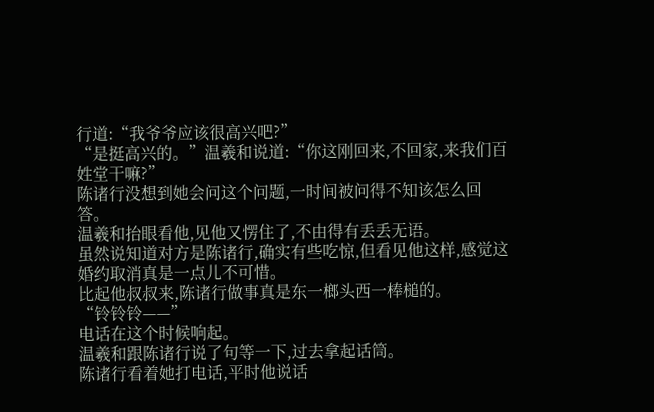行道:“我爷爷应该很高兴吧?”
“是挺高兴的。”温羲和说道:“你这刚回来,不回家,来我们百姓堂干嘛?”
陈诸行没想到她会问这个问题,一时间被问得不知该怎么回答。
温羲和抬眼看他,见他又愣住了,不由得有丢丢无语。
虽然说知道对方是陈诸行,确实有些吃惊,但看见他这样,感觉这婚约取消真是一点儿不可惜。
比起他叔叔来,陈诸行做事真是东一榔头西一棒槌的。
“铃铃铃——”
电话在这个时候响起。
温羲和跟陈诸行说了句等一下,过去拿起话筒。
陈诸行看着她打电话,平时他说话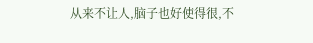从来不让人,脑子也好使得很,不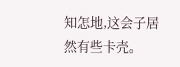知怎地,这会子居然有些卡壳。